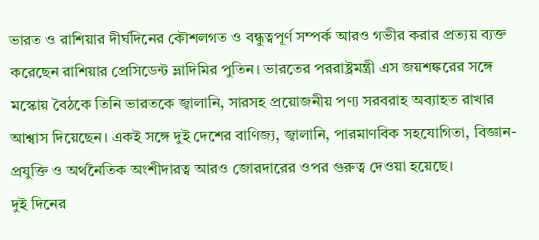ভারত ও রাশিয়ার দীর্ঘদিনের কৌশলগত ও বন্ধুত্বপূর্ণ সম্পর্ক আরও গভীর করার প্রত্যয় ব্যক্ত করেছেন রাশিয়ার প্রেসিডেন্ট ভ্লাদিমির পুতিন। ভারতের পররাষ্ট্রমন্ত্রী এস জয়শঙ্করের সঙ্গে মস্কোয় বৈঠকে তিনি ভারতকে জ্বালানি, সারসহ প্রয়োজনীয় পণ্য সরবরাহ অব্যাহত রাখার আশ্বাস দিয়েছেন। একই সঙ্গে দুই দেশের বাণিজ্য, জ্বালানি, পারমাণবিক সহযোগিতা, বিজ্ঞান-প্রযুক্তি ও অর্থনৈতিক অংশীদারত্ব আরও জোরদারের ওপর গুরুত্ব দেওয়া হয়েছে।
দুই দিনের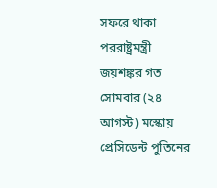সফরে থাকা পররাষ্ট্রমন্ত্রী জয়শঙ্কর গত সোমবার (২৪ আগস্ট) মস্কোয় প্রেসিডেন্ট পুতিনের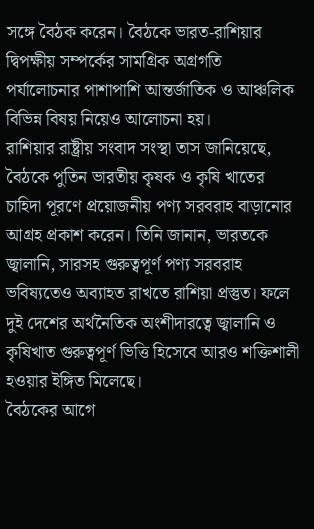সঙ্গে বৈঠক করেন। বৈঠকে ভারত-রাশিয়ার দ্বিপক্ষীয় সম্পর্কের সামগ্রিক অগ্রগতি পর্যালোচনার পাশাপাশি আন্তর্জাতিক ও আঞ্চলিক বিভিন্ন বিষয় নিয়েও আলোচনা হয়।
রাশিয়ার রাষ্ট্রীয় সংবাদ সংস্থা তাস জানিয়েছে, বৈঠকে পুতিন ভারতীয় কৃষক ও কৃষি খাতের চাহিদা পূরণে প্রয়োজনীয় পণ্য সরবরাহ বাড়ানোর আগ্রহ প্রকাশ করেন। তিনি জানান, ভারতকে জ্বালানি, সারসহ গুরুত্বপূর্ণ পণ্য সরবরাহ ভবিষ্যতেও অব্যাহত রাখতে রাশিয়া প্রস্তুত। ফলে দুই দেশের অর্থনৈতিক অংশীদারত্বে জ্বালানি ও কৃষিখাত গুরুত্বপূর্ণ ভিত্তি হিসেবে আরও শক্তিশালী হওয়ার ইঙ্গিত মিলেছে।
বৈঠকের আগে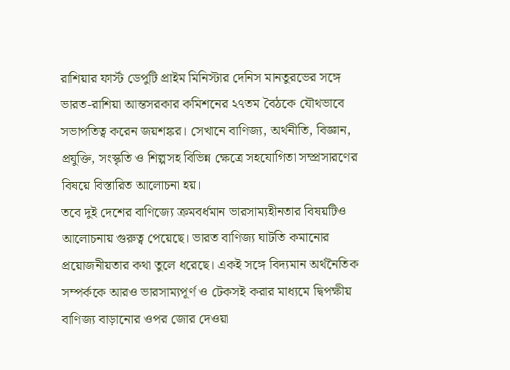রাশিয়ার ফার্স্ট ডেপুটি প্রাইম মিনিস্টার দেনিস মানতুরভের সঙ্গে ভারত-রাশিয়া আন্তসরকার কমিশনের ২৭তম বৈঠকে যৌথভাবে সভাপতিত্ব করেন জয়শঙ্কর। সেখানে বাণিজ্য, অর্থনীতি, বিজ্ঞান, প্রযুক্তি, সংস্কৃতি ও শিল্পসহ বিভিন্ন ক্ষেত্রে সহযোগিতা সম্প্রসারণের বিষয়ে বিস্তারিত আলোচনা হয়।
তবে দুই দেশের বাণিজ্যে ক্রমবর্ধমান ভারসাম্যহীনতার বিষয়টিও আলোচনায় গুরুত্ব পেয়েছে। ভারত বাণিজ্য ঘাটতি কমানোর প্রয়োজনীয়তার কথা তুলে ধরেছে। একই সঙ্গে বিদ্যমান অর্থনৈতিক সম্পর্ককে আরও ভারসাম্যপূর্ণ ও টেকসই করার মাধ্যমে দ্বিপক্ষীয় বাণিজ্য বাড়ানোর ওপর জোর দেওয়া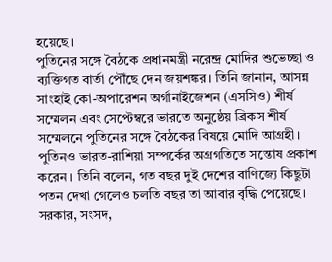হয়েছে।
পুতিনের সঙ্গে বৈঠকে প্রধানমন্ত্রী নরেন্দ্র মোদির শুভেচ্ছা ও ব্যক্তিগত বার্তা পৌঁছে দেন জয়শঙ্কর। তিনি জানান, আসন্ন সাংহাই কো-অপারেশন অর্গানাইজেশন (এসসিও) শীর্ষ সম্মেলন এবং সেপ্টেম্বরে ভারতে অনুষ্ঠেয় ব্রিকস শীর্ষ সম্মেলনে পুতিনের সঙ্গে বৈঠকের বিষয়ে মোদি আগ্রহী।
পুতিনও ভারত-রাশিয়া সম্পর্কের অগ্রগতিতে সন্তোষ প্রকাশ করেন। তিনি বলেন, গত বছর দুই দেশের বাণিজ্যে কিছুটা পতন দেখা গেলেও চলতি বছর তা আবার বৃদ্ধি পেয়েছে। সরকার, সংসদ,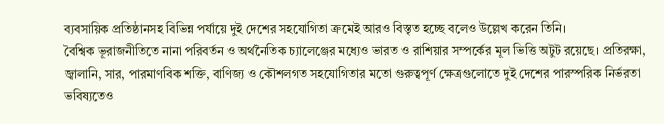ব্যবসায়িক প্রতিষ্ঠানসহ বিভিন্ন পর্যায়ে দুই দেশের সহযোগিতা ক্রমেই আরও বিস্তৃত হচ্ছে বলেও উল্লেখ করেন তিনি।
বৈশ্বিক ভূরাজনীতিতে নানা পরিবর্তন ও অর্থনৈতিক চ্যালেঞ্জের মধ্যেও ভারত ও রাশিয়ার সম্পর্কের মূল ভিত্তি অটুট রয়েছে। প্রতিরক্ষা, জ্বালানি, সার, পারমাণবিক শক্তি, বাণিজ্য ও কৌশলগত সহযোগিতার মতো গুরুত্বপূর্ণ ক্ষেত্রগুলোতে দুই দেশের পারস্পরিক নির্ভরতা ভবিষ্যতেও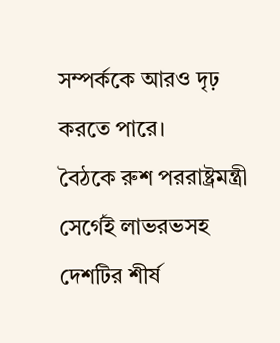সম্পর্ককে আরও দৃঢ় করতে পারে।
বৈঠকে রুশ পররাষ্ট্রমন্ত্রী সের্গেই লাভরভসহ দেশটির শীর্ষ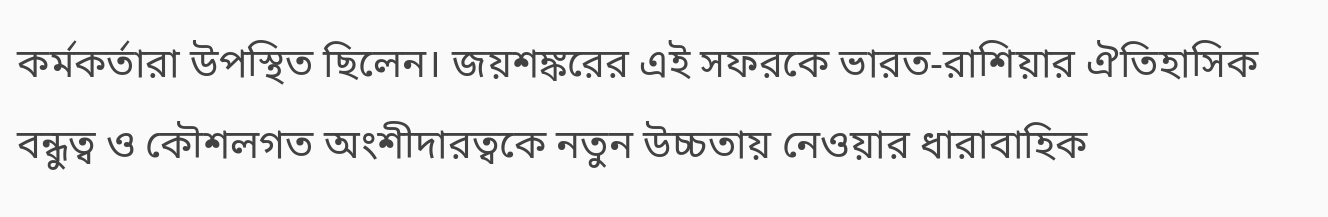কর্মকর্তারা উপস্থিত ছিলেন। জয়শঙ্করের এই সফরকে ভারত-রাশিয়ার ঐতিহাসিক বন্ধুত্ব ও কৌশলগত অংশীদারত্বকে নতুন উচ্চতায় নেওয়ার ধারাবাহিক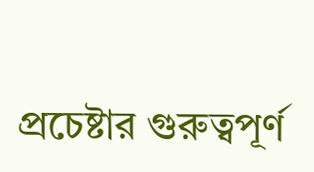প্রচেষ্টার গুরুত্বপূর্ণ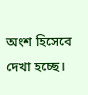অংশ হিসেবে দেখা হচ্ছে।